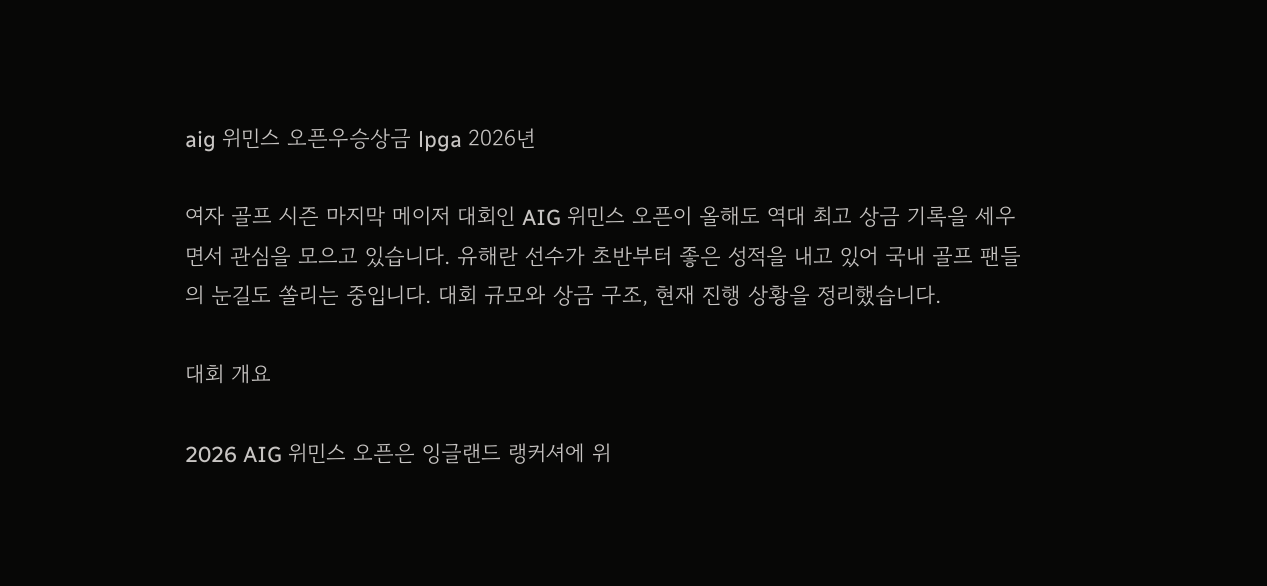aig 위민스 오픈우승상금 lpga 2026년

여자 골프 시즌 마지막 메이저 대회인 AIG 위민스 오픈이 올해도 역대 최고 상금 기록을 세우면서 관심을 모으고 있습니다. 유해란 선수가 초반부터 좋은 성적을 내고 있어 국내 골프 팬들의 눈길도 쏠리는 중입니다. 대회 규모와 상금 구조, 현재 진행 상황을 정리했습니다.

대회 개요

2026 AIG 위민스 오픈은 잉글랜드 랭커셔에 위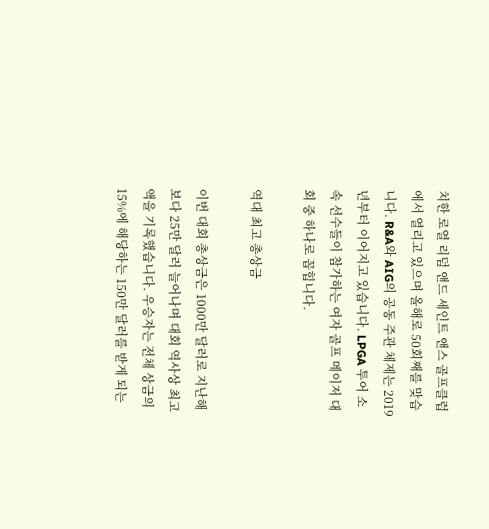치한 로열 리덤 앤드 세인트 앤스 골프클럽에서 열리고 있으며 올해로 50회째를 맞습니다. R&A와 AIG의 공동 주관 체제는 2019년부터 이어지고 있습니다. LPGA 투어 소속 선수들이 참가하는 여자 골프 메이저 대회 중 하나로 꼽힙니다.

역대 최고 총상금

이번 대회 총상금은 1000만 달러로 지난해보다 25만 달러 늘어나며 대회 역사상 최고액을 기록했습니다. 우승자는 전체 상금의 15%에 해당하는 150만 달러를 받게 되는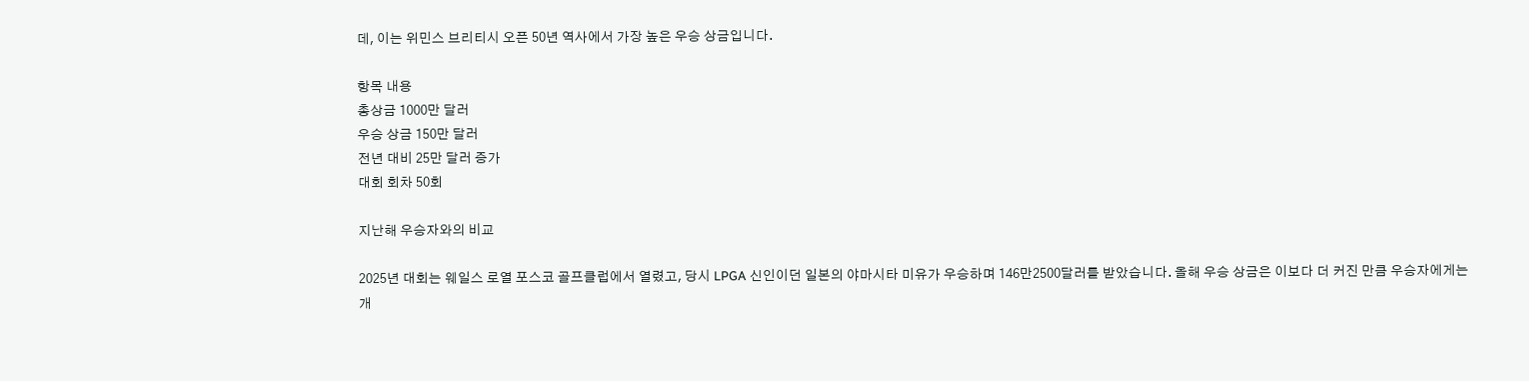데, 이는 위민스 브리티시 오픈 50년 역사에서 가장 높은 우승 상금입니다.

항목 내용
총상금 1000만 달러
우승 상금 150만 달러
전년 대비 25만 달러 증가
대회 회차 50회

지난해 우승자와의 비교

2025년 대회는 웨일스 로열 포스코 골프클럽에서 열렸고, 당시 LPGA 신인이던 일본의 야마시타 미유가 우승하며 146만2500달러를 받았습니다. 올해 우승 상금은 이보다 더 커진 만큼 우승자에게는 개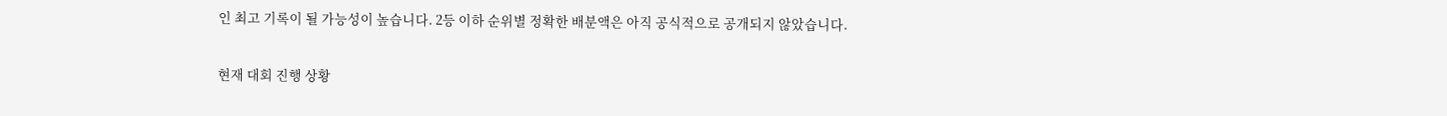인 최고 기록이 될 가능성이 높습니다. 2등 이하 순위별 정확한 배분액은 아직 공식적으로 공개되지 않았습니다.

현재 대회 진행 상황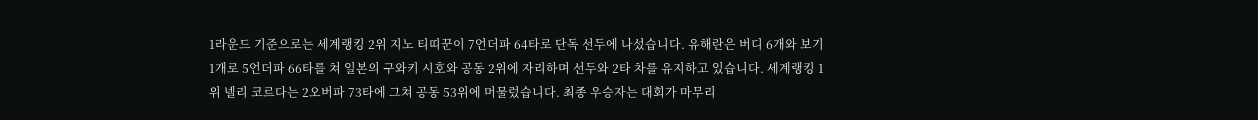1라운드 기준으로는 세계랭킹 2위 지노 티띠꾼이 7언더파 64타로 단독 선두에 나섰습니다. 유해란은 버디 6개와 보기 1개로 5언더파 66타를 쳐 일본의 구와키 시호와 공동 2위에 자리하며 선두와 2타 차를 유지하고 있습니다. 세계랭킹 1위 넬리 코르다는 2오버파 73타에 그쳐 공동 53위에 머물렀습니다. 최종 우승자는 대회가 마무리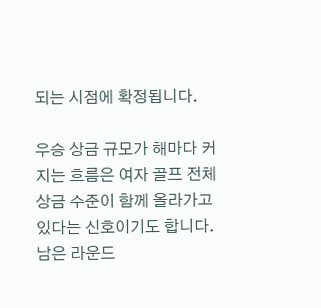되는 시점에 확정됩니다.

우승 상금 규모가 해마다 커지는 흐름은 여자 골프 전체 상금 수준이 함께 올라가고 있다는 신호이기도 합니다. 남은 라운드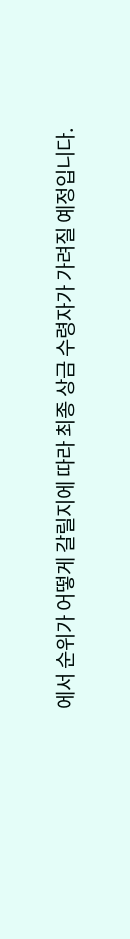에서 순위가 어떻게 갈릴지에 따라 최종 상금 수령자가 가려질 예정입니다.